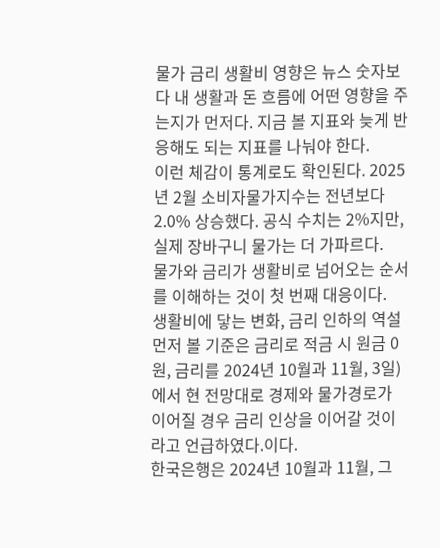물가 금리 생활비 영향은 뉴스 숫자보다 내 생활과 돈 흐름에 어떤 영향을 주는지가 먼저다. 지금 볼 지표와 늦게 반응해도 되는 지표를 나눠야 한다.
이런 체감이 통계로도 확인된다. 2025년 2월 소비자물가지수는 전년보다 2.0% 상승했다. 공식 수치는 2%지만, 실제 장바구니 물가는 더 가파르다.
물가와 금리가 생활비로 넘어오는 순서를 이해하는 것이 첫 번째 대응이다.
생활비에 닿는 변화, 금리 인하의 역설
먼저 볼 기준은 금리로 적금 시 원금 0 원, 금리를 2024년 10월과 11월, 3일)에서 현 전망대로 경제와 물가경로가 이어질 경우 금리 인상을 이어갈 것이라고 언급하였다.이다.
한국은행은 2024년 10월과 11월, 그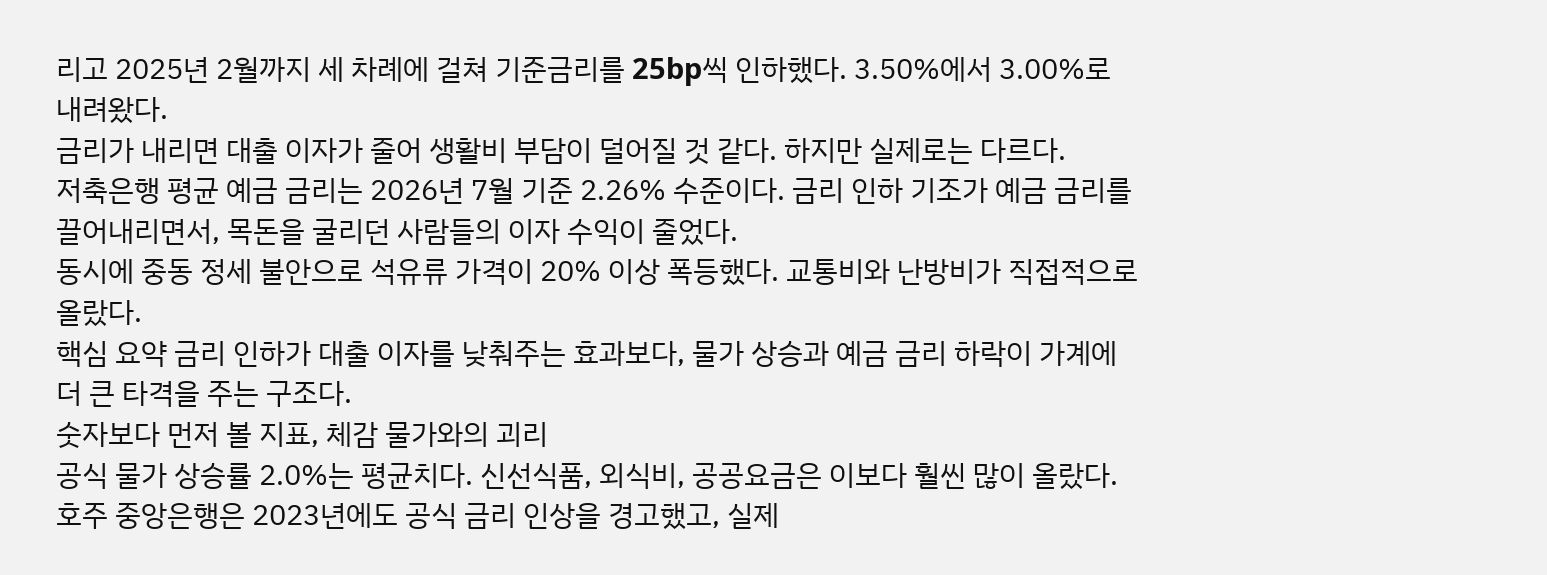리고 2025년 2월까지 세 차례에 걸쳐 기준금리를 25bp씩 인하했다. 3.50%에서 3.00%로 내려왔다.
금리가 내리면 대출 이자가 줄어 생활비 부담이 덜어질 것 같다. 하지만 실제로는 다르다.
저축은행 평균 예금 금리는 2026년 7월 기준 2.26% 수준이다. 금리 인하 기조가 예금 금리를 끌어내리면서, 목돈을 굴리던 사람들의 이자 수익이 줄었다.
동시에 중동 정세 불안으로 석유류 가격이 20% 이상 폭등했다. 교통비와 난방비가 직접적으로 올랐다.
핵심 요약 금리 인하가 대출 이자를 낮춰주는 효과보다, 물가 상승과 예금 금리 하락이 가계에 더 큰 타격을 주는 구조다.
숫자보다 먼저 볼 지표, 체감 물가와의 괴리
공식 물가 상승률 2.0%는 평균치다. 신선식품, 외식비, 공공요금은 이보다 훨씬 많이 올랐다.
호주 중앙은행은 2023년에도 공식 금리 인상을 경고했고, 실제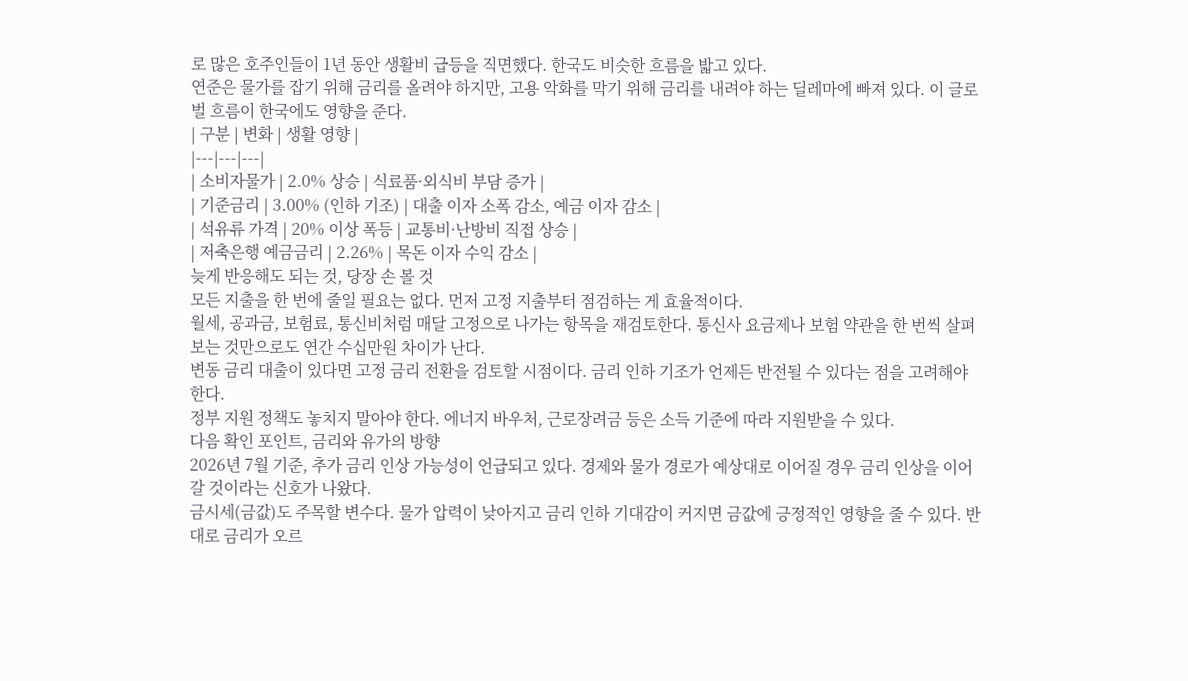로 많은 호주인들이 1년 동안 생활비 급등을 직면했다. 한국도 비슷한 흐름을 밟고 있다.
연준은 물가를 잡기 위해 금리를 올려야 하지만, 고용 악화를 막기 위해 금리를 내려야 하는 딜레마에 빠져 있다. 이 글로벌 흐름이 한국에도 영향을 준다.
| 구분 | 변화 | 생활 영향 |
|---|---|---|
| 소비자물가 | 2.0% 상승 | 식료품·외식비 부담 증가 |
| 기준금리 | 3.00% (인하 기조) | 대출 이자 소폭 감소, 예금 이자 감소 |
| 석유류 가격 | 20% 이상 폭등 | 교통비·난방비 직접 상승 |
| 저축은행 예금금리 | 2.26% | 목돈 이자 수익 감소 |
늦게 반응해도 되는 것, 당장 손 볼 것
모든 지출을 한 번에 줄일 필요는 없다. 먼저 고정 지출부터 점검하는 게 효율적이다.
월세, 공과금, 보험료, 통신비처럼 매달 고정으로 나가는 항목을 재검토한다. 통신사 요금제나 보험 약관을 한 번씩 살펴보는 것만으로도 연간 수십만원 차이가 난다.
변동 금리 대출이 있다면 고정 금리 전환을 검토할 시점이다. 금리 인하 기조가 언제든 반전될 수 있다는 점을 고려해야 한다.
정부 지원 정책도 놓치지 말아야 한다. 에너지 바우처, 근로장려금 등은 소득 기준에 따라 지원받을 수 있다.
다음 확인 포인트, 금리와 유가의 방향
2026년 7월 기준, 추가 금리 인상 가능성이 언급되고 있다. 경제와 물가 경로가 예상대로 이어질 경우 금리 인상을 이어갈 것이라는 신호가 나왔다.
금시세(금값)도 주목할 변수다. 물가 압력이 낮아지고 금리 인하 기대감이 커지면 금값에 긍정적인 영향을 줄 수 있다. 반대로 금리가 오르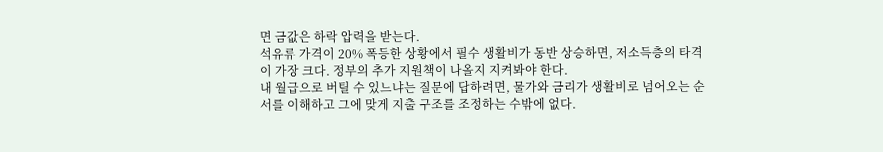면 금값은 하락 압력을 받는다.
석유류 가격이 20% 폭등한 상황에서 필수 생활비가 동반 상승하면, 저소득층의 타격이 가장 크다. 정부의 추가 지원책이 나올지 지켜봐야 한다.
내 월급으로 버틸 수 있느냐는 질문에 답하려면, 물가와 금리가 생활비로 넘어오는 순서를 이해하고 그에 맞게 지출 구조를 조정하는 수밖에 없다.